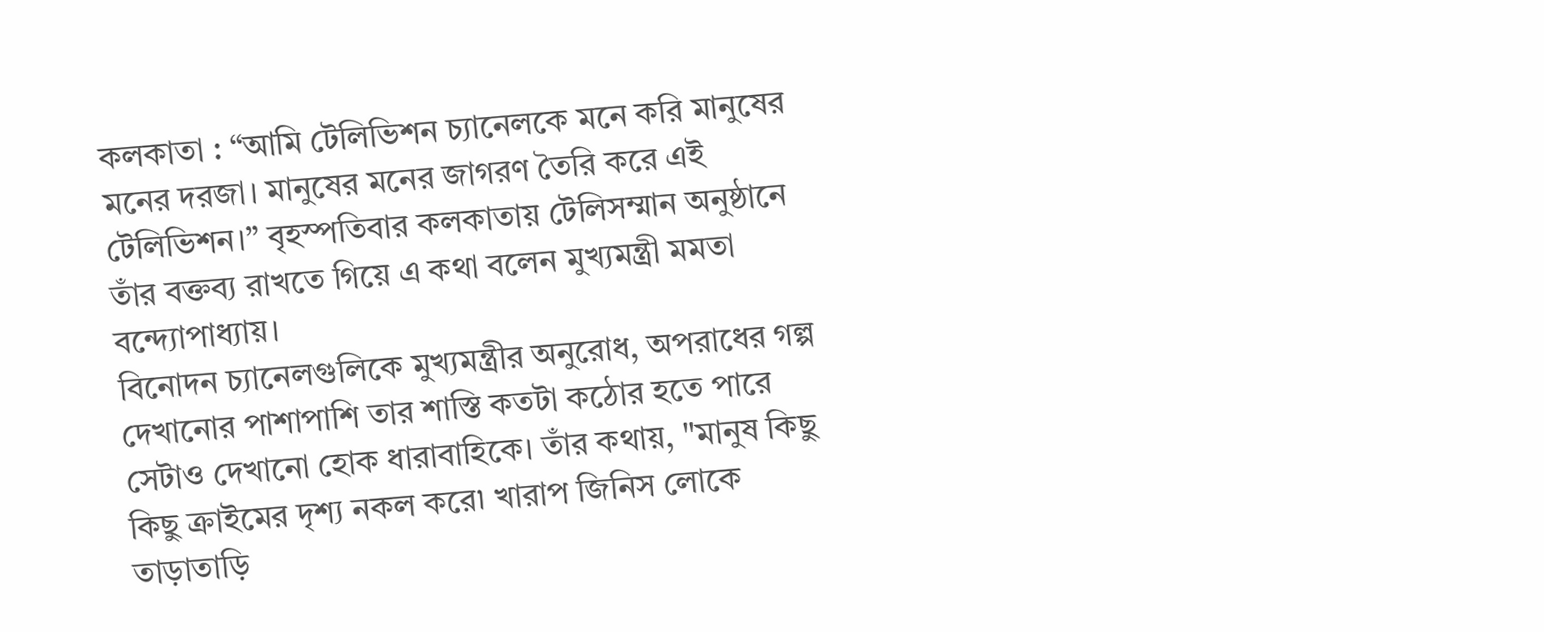কলকাতা : “আমি টেলিভিশন চ্যানেলকে মনে করি মানুষের মনের দরজা। মানুষের মনের জাগরণ তৈরি করে এই টেলিভিশন।” বৃহস্পতিবার কলকাতায় টেলিসম্মান অনুষ্ঠানে তাঁর বক্তব্য রাখতে গিয়ে এ কথা বলেন মুখ্যমন্ত্রী মমতা বন্দ্যোপাধ্যায়।
বিনোদন চ্যানেলগুলিকে মুখ্যমন্ত্রীর অনুরোধ, অপরাধের গল্প দেখানোর পাশাপাশি তার শাস্তি কতটা কঠোর হতে পারে সেটাও দেখানো হোক ধারাবাহিকে। তাঁর কথায়, "মানুষ কিছু কিছু ক্রাইমের দৃশ্য নকল করে৷ খারাপ জিনিস লোকে তাড়াতাড়ি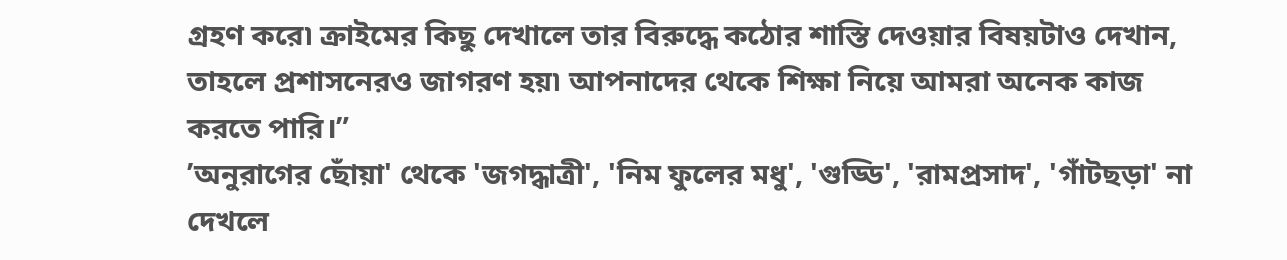গ্রহণ করে৷ ক্রাইমের কিছু দেখালে তার বিরুদ্ধে কঠোর শাস্তি দেওয়ার বিষয়টাও দেখান, তাহলে প্রশাসনেরও জাগরণ হয়৷ আপনাদের থেকে শিক্ষা নিয়ে আমরা অনেক কাজ করতে পারি।”
’অনুরাগের ছোঁয়া' থেকে 'জগদ্ধাত্রী', 'নিম ফুলের মধু', 'গুড্ডি', 'রামপ্রসাদ', 'গাঁটছড়া' না দেখলে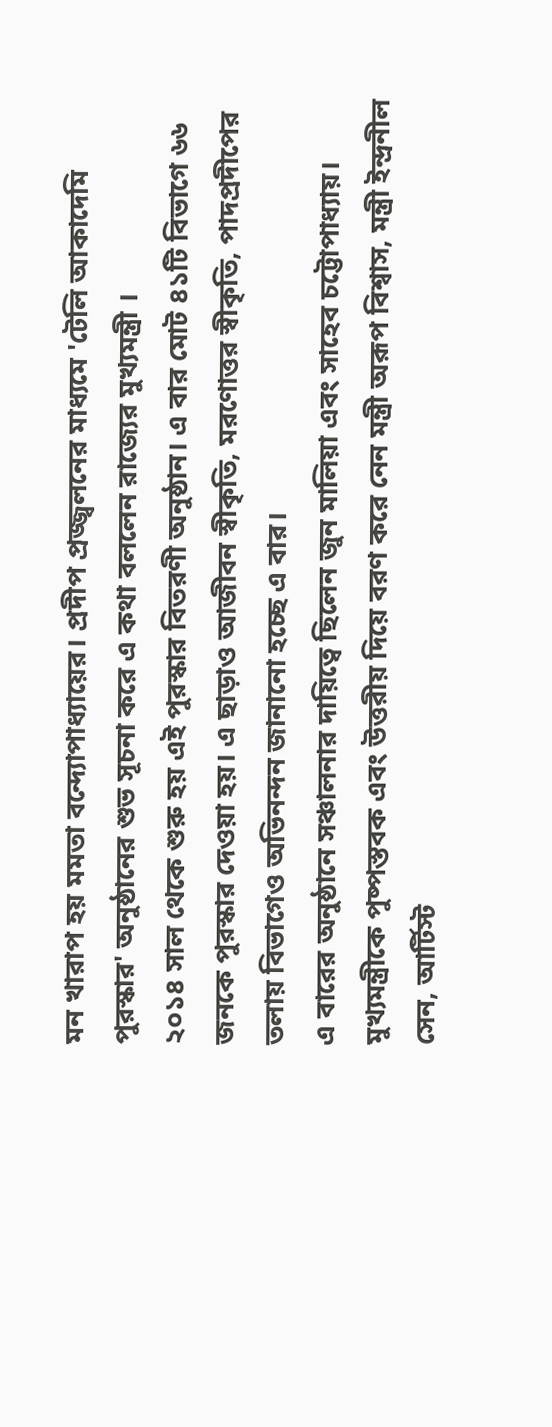মন খারাপ হয় মমতা বন্দ্যোপাধ্যায়ের। প্রদীপ প্রজ্জ্বলনের মাধ্যমে 'টেলি আকাদেমি পুরস্কার' অনুষ্ঠানের শুভ সূচনা করে এ কথা বললেন রাজ্যের মুখ্যমন্ত্রী ।
২০১৪ সাল থেকে শুরু হয় এই পুরস্কার বিতরণী অনুষ্ঠান। এ বার মোট ৪১টি বিভাগে ৬৬ জনকে পুরস্কার দেওয়া হয়। এ ছাড়াও আজীবন স্বীকৃতি, মরণোত্তর স্বীকৃতি, পাদপ্রদীপের তলায় বিভাগেও অভিনন্দন জানানো হচ্ছে এ বার।
এ বারের অনুষ্ঠানে সঞ্চালনার দায়িত্বে ছিলেন জুন মালিয়া এবং সাহেব চট্টোপাধ্যায়। মুখ্যমন্ত্রীকে পুষ্পস্তবক এবং উত্তরীয় দিয়ে বরণ করে নেন মন্ত্রী অরূপ বিশ্বাস, মন্ত্রী ইন্দ্রনীল সেন, আর্টিস্ট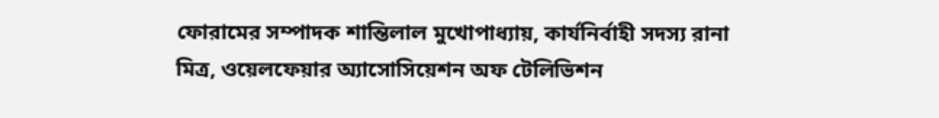ফোরামের সম্পাদক শান্তিলাল মুখোপাধ্যায়, কার্যনির্বাহী সদস্য রানা মিত্র, ওয়েলফেয়ার অ্যাসোসিয়েশন অফ টেলিভিশন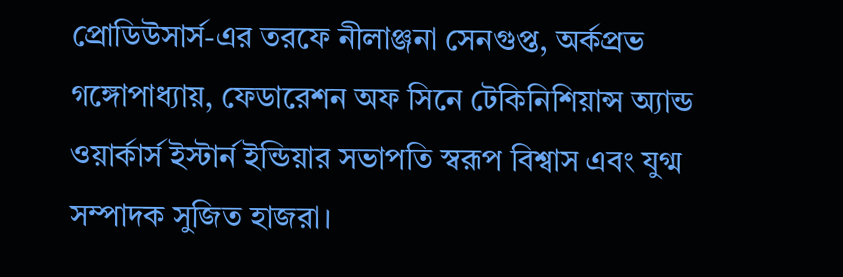প্রোডিউসার্স-এর তরফে নীলাঞ্জনা সেনগুপ্ত, অর্কপ্রভ গঙ্গোপাধ্যায়, ফেডারেশন অফ সিনে টেকিনিশিয়ান্স অ্যান্ড ওয়ার্কার্স ইস্টার্ন ইন্ডিয়ার সভাপতি স্বরূপ বিশ্বাস এবং যুগ্ম সম্পাদক সুজিত হাজরা।